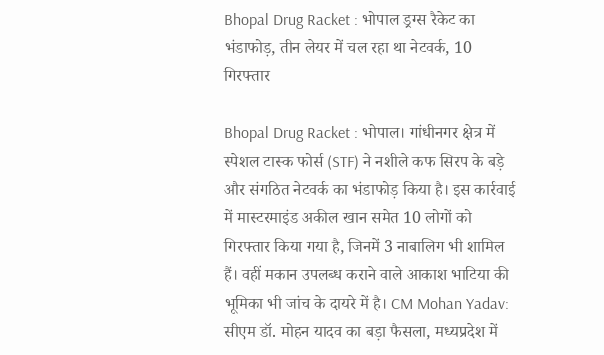Bhopal Drug Racket : भोपाल ड्रग्स रैकेट का भंडाफोड़, तीन लेयर में चल रहा था नेटवर्क, 10 गिरफ्तार

Bhopal Drug Racket : भोपाल। गांधीनगर क्षेत्र में स्पेशल टास्क फोर्स (STF) ने नशीले कफ सिरप के बड़े और संगठित नेटवर्क का भंडाफोड़ किया है। इस कार्रवाई में मास्टरमाइंड अकील खान समेत 10 लोगों को गिरफ्तार किया गया है, जिनमें 3 नाबालिग भी शामिल हैं। वहीं मकान उपलब्ध कराने वाले आकाश भाटिया की भूमिका भी जांच के दायरे में है। CM Mohan Yadav: सीएम डॉ. मोहन यादव का बड़ा फैसला, मध्यप्रदेश में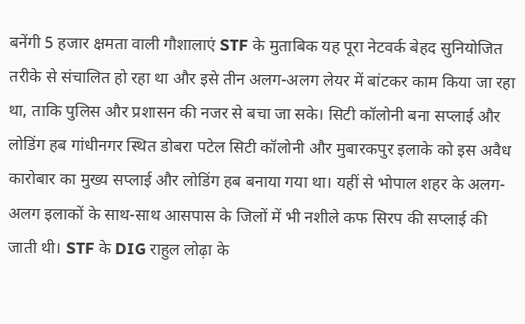बनेंगी 5 हजार क्षमता वाली गौशालाएं STF के मुताबिक यह पूरा नेटवर्क बेहद सुनियोजित तरीके से संचालित हो रहा था और इसे तीन अलग-अलग लेयर में बांटकर काम किया जा रहा था, ताकि पुलिस और प्रशासन की नजर से बचा जा सके। सिटी कॉलोनी बना सप्लाई और लोडिंग हब गांधीनगर स्थित डोबरा पटेल सिटी कॉलोनी और मुबारकपुर इलाके को इस अवैध कारोबार का मुख्य सप्लाई और लोडिंग हब बनाया गया था। यहीं से भोपाल शहर के अलग-अलग इलाकों के साथ-साथ आसपास के जिलों में भी नशीले कफ सिरप की सप्लाई की जाती थी। STF के DIG राहुल लोढ़ा के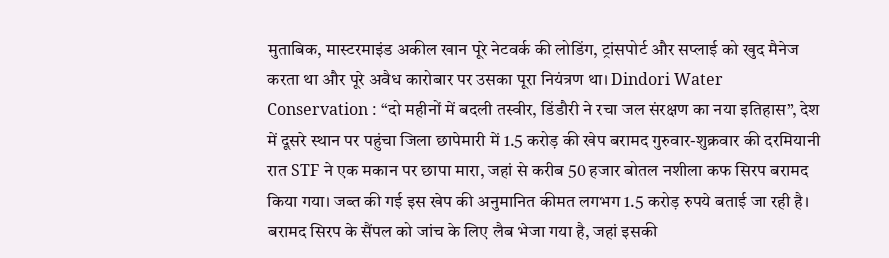मुताबिक, मास्टरमाइंड अकील खान पूरे नेटवर्क की लोडिंग, ट्रांसपोर्ट और सप्लाई को खुद मैनेज करता था और पूरे अवैध कारोबार पर उसका पूरा नियंत्रण था। Dindori Water Conservation : “दो महीनों में बदली तस्वीर, डिंडौरी ने रचा जल संरक्षण का नया इतिहास”, देश में दूसरे स्थान पर पहुंचा जिला छापेमारी में 1.5 करोड़ की खेप बरामद गुरुवार-शुक्रवार की दरमियानी रात STF ने एक मकान पर छापा मारा, जहां से करीब 50 हजार बोतल नशीला कफ सिरप बरामद किया गया। जब्त की गई इस खेप की अनुमानित कीमत लगभग 1.5 करोड़ रुपये बताई जा रही है। बरामद सिरप के सैंपल को जांच के लिए लैब भेजा गया है, जहां इसकी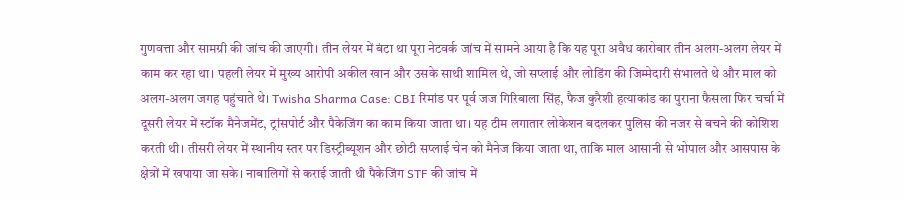गुणवत्ता और सामग्री की जांच की जाएगी। तीन लेयर में बंटा था पूरा नेटवर्क जांच में सामने आया है कि यह पूरा अवैध कारोबार तीन अलग-अलग लेयर में काम कर रहा था। पहली लेयर में मुख्य आरोपी अकील खान और उसके साथी शामिल थे, जो सप्लाई और लोडिंग की जिम्मेदारी संभालते थे और माल को अलग-अलग जगह पहुंचाते थे। Twisha Sharma Case: CBI रिमांड पर पूर्व जज गिरिबाला सिंह, फैज कुरैशी हत्याकांड का पुराना फैसला फिर चर्चा में दूसरी लेयर में स्टॉक मैनेजमेंट, ट्रांसपोर्ट और पैकेजिंग का काम किया जाता था। यह टीम लगातार लोकेशन बदलकर पुलिस की नजर से बचने की कोशिश करती थी। तीसरी लेयर में स्थानीय स्तर पर डिस्ट्रीब्यूशन और छोटी सप्लाई चेन को मैनेज किया जाता था, ताकि माल आसानी से भोपाल और आसपास के क्षेत्रों में खपाया जा सके। नाबालिगों से कराई जाती थी पैकेजिंग STF की जांच में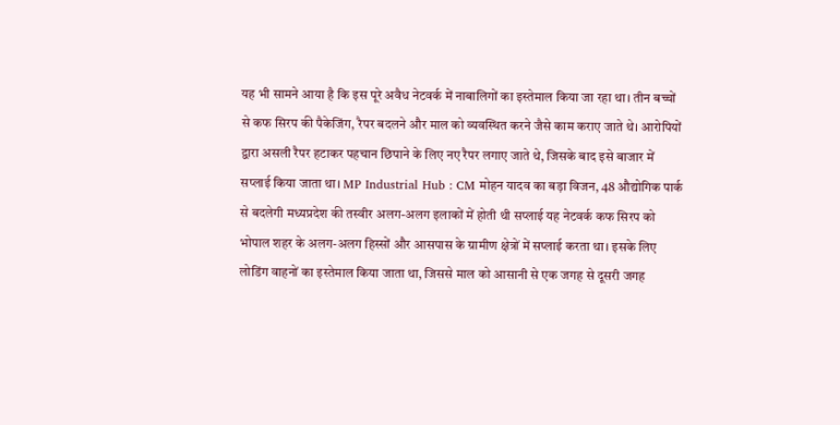यह भी सामने आया है कि इस पूरे अवैध नेटवर्क में नाबालिगों का इस्तेमाल किया जा रहा था। तीन बच्चों से कफ सिरप की पैकेजिंग, रैपर बदलने और माल को व्यवस्थित करने जैसे काम कराए जाते थे। आरोपियों द्वारा असली रैपर हटाकर पहचान छिपाने के लिए नए रैपर लगाए जाते थे, जिसके बाद इसे बाजार में सप्लाई किया जाता था। MP Industrial Hub : CM मोहन यादव का बड़ा विजन, 48 औद्योगिक पार्क से बदलेगी मध्यप्रदेश की तस्वीर अलग-अलग इलाकों में होती थी सप्लाई यह नेटवर्क कफ सिरप को भोपाल शहर के अलग-अलग हिस्सों और आसपास के ग्रामीण क्षेत्रों में सप्लाई करता था। इसके लिए लोडिंग वाहनों का इस्तेमाल किया जाता था, जिससे माल को आसानी से एक जगह से दूसरी जगह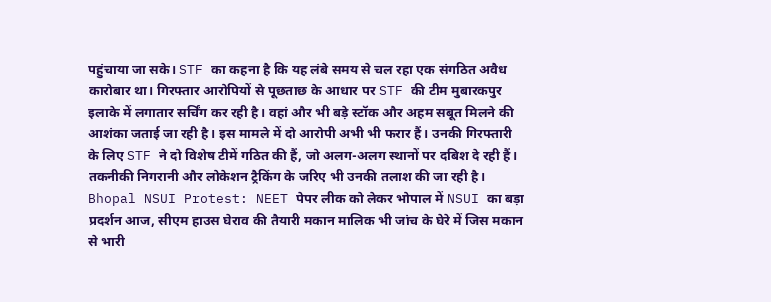पहुंचाया जा सके। STF का कहना है कि यह लंबे समय से चल रहा एक संगठित अवैध कारोबार था। गिरफ्तार आरोपियों से पूछताछ के आधार पर STF की टीम मुबारकपुर इलाके में लगातार सर्चिंग कर रही है। वहां और भी बड़े स्टॉक और अहम सबूत मिलने की आशंका जताई जा रही है। इस मामले में दो आरोपी अभी भी फरार हैं। उनकी गिरफ्तारी के लिए STF ने दो विशेष टीमें गठित की हैं, जो अलग-अलग स्थानों पर दबिश दे रही हैं। तकनीकी निगरानी और लोकेशन ट्रैकिंग के जरिए भी उनकी तलाश की जा रही है। Bhopal NSUI Protest: NEET पेपर लीक को लेकर भोपाल में NSUI का बड़ा प्रदर्शन आज, सीएम हाउस घेराव की तैयारी मकान मालिक भी जांच के घेरे में जिस मकान से भारी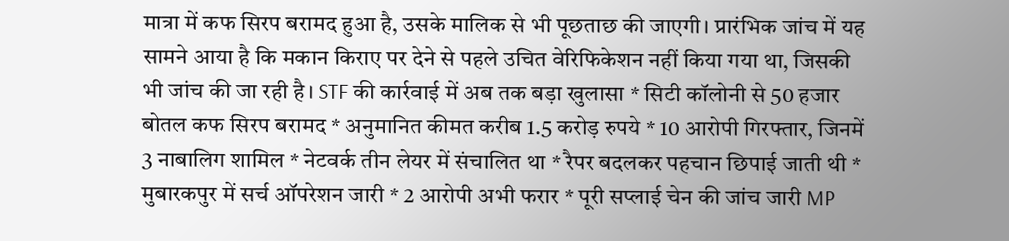मात्रा में कफ सिरप बरामद हुआ है, उसके मालिक से भी पूछताछ की जाएगी। प्रारंभिक जांच में यह सामने आया है कि मकान किराए पर देने से पहले उचित वेरिफिकेशन नहीं किया गया था, जिसकी भी जांच की जा रही है। STF की कार्रवाई में अब तक बड़ा खुलासा * सिटी कॉलोनी से 50 हजार बोतल कफ सिरप बरामद * अनुमानित कीमत करीब 1.5 करोड़ रुपये * 10 आरोपी गिरफ्तार, जिनमें 3 नाबालिग शामिल * नेटवर्क तीन लेयर में संचालित था * रैपर बदलकर पहचान छिपाई जाती थी * मुबारकपुर में सर्च ऑपरेशन जारी * 2 आरोपी अभी फरार * पूरी सप्लाई चेन की जांच जारी MP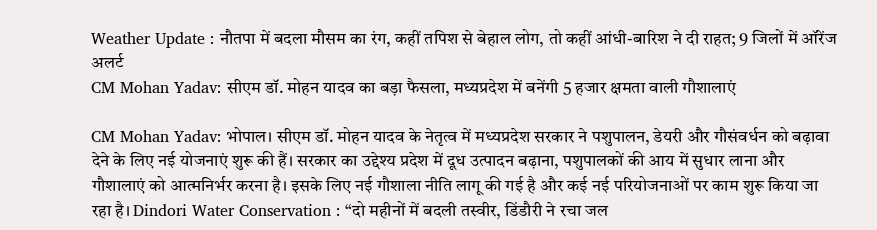Weather Update : नौतपा में बदला मौसम का रंग, कहीं तपिश से बेहाल लोग, तो कहीं आंधी-बारिश ने दी राहत; 9 जिलों में ऑरेंज अलर्ट
CM Mohan Yadav: सीएम डॉ. मोहन यादव का बड़ा फैसला, मध्यप्रदेश में बनेंगी 5 हजार क्षमता वाली गौशालाएं

CM Mohan Yadav: भोपाल। सीएम डॉ. मोहन यादव के नेतृत्व में मध्यप्रदेश सरकार ने पशुपालन, डेयरी और गौसंवर्धन को बढ़ावा देने के लिए नई योजनाएं शुरू की हैं। सरकार का उद्देश्य प्रदेश में दूध उत्पादन बढ़ाना, पशुपालकों की आय में सुधार लाना और गौशालाएं को आत्मनिर्भर करना है। इसके लिए नई गौशाला नीति लागू की गई है और कई नई परियोजनाओं पर काम शुरू किया जा रहा है। Dindori Water Conservation : “दो महीनों में बदली तस्वीर, डिंडौरी ने रचा जल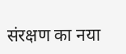संरक्षण का नया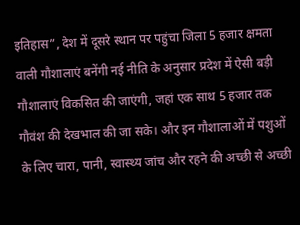इतिहास”, देश में दूसरे स्थान पर पहुंचा जिला 5 हजार क्षमता वाली गौशालाएं बनेंगी नई नीति के अनुसार प्रदेश में ऐसी बड़ी गौशालाएं विकसित की जाएंगी, जहां एक साथ 5 हजार तक गौवंश की देखभाल की जा सके। और इन गौशालाओं में पशुओं के लिए चारा, पानी, स्वास्थ्य जांच और रहने की अच्छी से अच्छी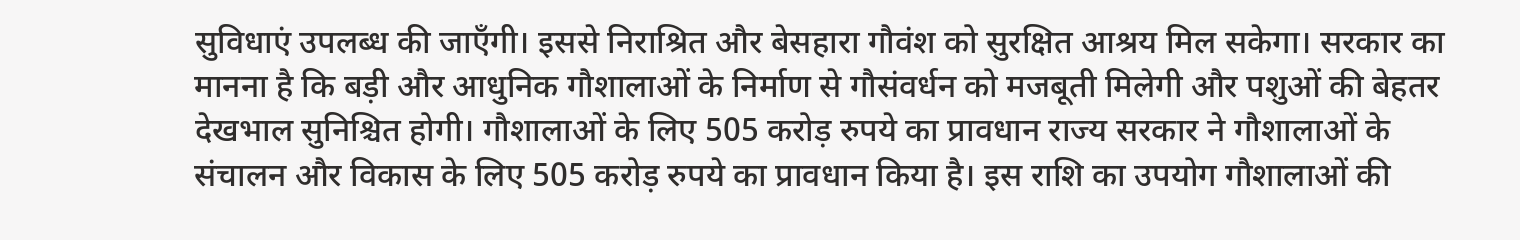सुविधाएं उपलब्ध की जाएँगी। इससे निराश्रित और बेसहारा गौवंश को सुरक्षित आश्रय मिल सकेगा। सरकार का मानना है कि बड़ी और आधुनिक गौशालाओं के निर्माण से गौसंवर्धन को मजबूती मिलेगी और पशुओं की बेहतर देखभाल सुनिश्चित होगी। गौशालाओं के लिए 505 करोड़ रुपये का प्रावधान राज्य सरकार ने गौशालाओं के संचालन और विकास के लिए 505 करोड़ रुपये का प्रावधान किया है। इस राशि का उपयोग गौशालाओं की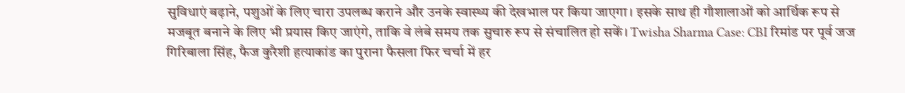सुविधाएं बढ़ाने, पशुओं के लिए चारा उपलब्ध कराने और उनके स्वास्थ्य की देखभाल पर किया जाएगा। इसके साथ ही गौशालाओं को आर्थिक रूप से मजबूत बनाने के लिए भी प्रयास किए जाएंगे, ताकि वे लंबे समय तक सुचारु रूप से संचालित हो सकें। Twisha Sharma Case: CBI रिमांड पर पूर्व जज गिरिबाला सिंह, फैज कुरैशी हत्याकांड का पुराना फैसला फिर चर्चा में हर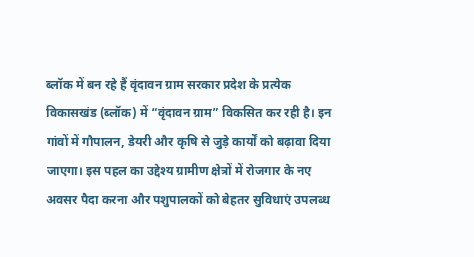ब्लॉक में बन रहे हैं वृंदावन ग्राम सरकार प्रदेश के प्रत्येक विकासखंड (ब्लॉक) में “वृंदावन ग्राम” विकसित कर रही है। इन गांवों में गौपालन, डेयरी और कृषि से जुड़े कार्यों को बढ़ावा दिया जाएगा। इस पहल का उद्देश्य ग्रामीण क्षेत्रों में रोजगार के नए अवसर पैदा करना और पशुपालकों को बेहतर सुविधाएं उपलब्ध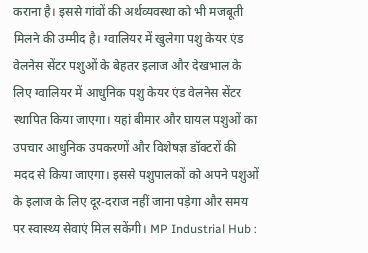कराना है। इससे गांवों की अर्थव्यवस्था को भी मजबूती मिलने की उम्मीद है। ग्वालियर में खुलेगा पशु केयर एंड वेलनेस सेंटर पशुओं के बेहतर इलाज और देखभाल के लिए ग्वालियर में आधुनिक पशु केयर एंड वेलनेस सेंटर स्थापित किया जाएगा। यहां बीमार और घायल पशुओं का उपचार आधुनिक उपकरणों और विशेषज्ञ डॉक्टरों की मदद से किया जाएगा। इससे पशुपालकों को अपने पशुओं के इलाज के लिए दूर-दराज नहीं जाना पड़ेगा और समय पर स्वास्थ्य सेवाएं मिल सकेंगी। MP Industrial Hub :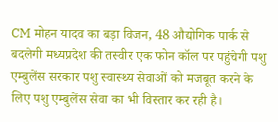CM मोहन यादव का बड़ा विजन, 48 औद्योगिक पार्क से बदलेगी मध्यप्रदेश की तस्वीर एक फोन कॉल पर पहुंचेगी पशु एम्बुलेंस सरकार पशु स्वास्थ्य सेवाओं को मजबूत करने के लिए पशु एम्बुलेंस सेवा का भी विस्तार कर रही है।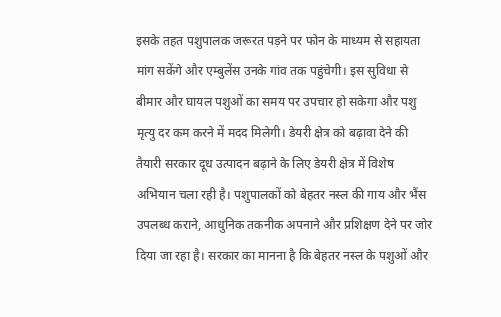इसके तहत पशुपालक जरूरत पड़ने पर फोन के माध्यम से सहायता मांग सकेंगे और एम्बुलेंस उनके गांव तक पहुंचेगी। इस सुविधा से बीमार और घायल पशुओं का समय पर उपचार हो सकेगा और पशु मृत्यु दर कम करने में मदद मिलेगी। डेयरी क्षेत्र को बढ़ावा देने की तैयारी सरकार दूध उत्पादन बढ़ाने के लिए डेयरी क्षेत्र में विशेष अभियान चला रही है। पशुपालकों को बेहतर नस्ल की गाय और भैंस उपलब्ध कराने, आधुनिक तकनीक अपनाने और प्रशिक्षण देने पर जोर दिया जा रहा है। सरकार का मानना है कि बेहतर नस्ल के पशुओं और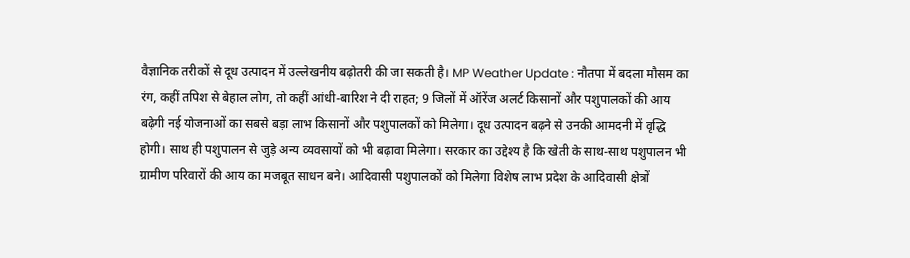वैज्ञानिक तरीकों से दूध उत्पादन में उल्लेखनीय बढ़ोतरी की जा सकती है। MP Weather Update : नौतपा में बदला मौसम का रंग, कहीं तपिश से बेहाल लोग, तो कहीं आंधी-बारिश ने दी राहत; 9 जिलों में ऑरेंज अलर्ट किसानों और पशुपालकों की आय बढ़ेगी नई योजनाओं का सबसे बड़ा लाभ किसानों और पशुपालकों को मिलेगा। दूध उत्पादन बढ़ने से उनकी आमदनी में वृद्धि होगी। साथ ही पशुपालन से जुड़े अन्य व्यवसायों को भी बढ़ावा मिलेगा। सरकार का उद्देश्य है कि खेती के साथ-साथ पशुपालन भी ग्रामीण परिवारों की आय का मजबूत साधन बने। आदिवासी पशुपालकों को मिलेगा विशेष लाभ प्रदेश के आदिवासी क्षेत्रों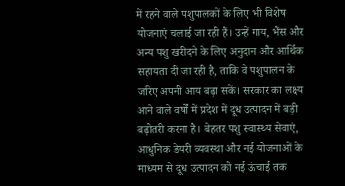में रहने वाले पशुपालकों के लिए भी विशेष योजनाएं चलाई जा रही हैं। उन्हें गाय, भैंस और अन्य पशु खरीदने के लिए अनुदान और आर्थिक सहायता दी जा रही है, ताकि वे पशुपालन के जरिए अपनी आय बढ़ा सकें। सरकार का लक्ष्य आने वाले वर्षों में प्रदेश में दूध उत्पादन में बड़ी बढ़ोतरी करना है। बेहतर पशु स्वास्थ्य सेवाएं, आधुनिक डेयरी व्यवस्था और नई योजनाओं के माध्यम से दूध उत्पादन को नई ऊंचाई तक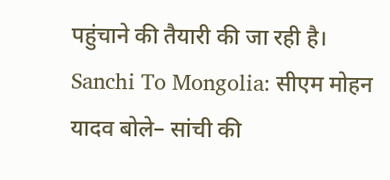पहुंचाने की तैयारी की जा रही है। Sanchi To Mongolia: सीएम मोहन यादव बोले– सांची की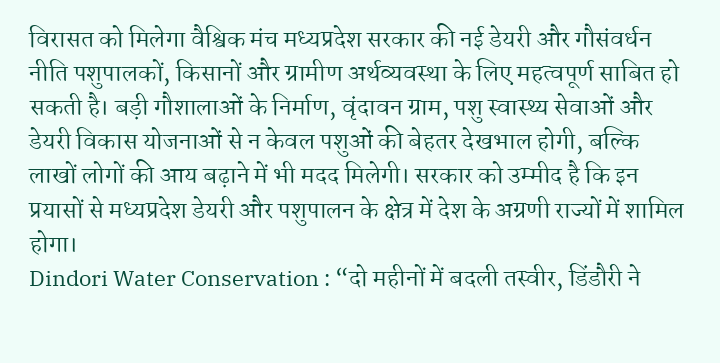विरासत को मिलेगा वैश्विक मंच मध्यप्रदेश सरकार की नई डेयरी और गौसंवर्धन नीति पशुपालकों, किसानों और ग्रामीण अर्थव्यवस्था के लिए महत्वपूर्ण साबित हो सकती है। बड़ी गौशालाओं के निर्माण, वृंदावन ग्राम, पशु स्वास्थ्य सेवाओं और डेयरी विकास योजनाओं से न केवल पशुओं की बेहतर देखभाल होगी, बल्कि लाखों लोगों की आय बढ़ाने में भी मदद मिलेगी। सरकार को उम्मीद है कि इन प्रयासों से मध्यप्रदेश डेयरी और पशुपालन के क्षेत्र में देश के अग्रणी राज्यों में शामिल होगा।
Dindori Water Conservation : “दो महीनों में बदली तस्वीर, डिंडौरी ने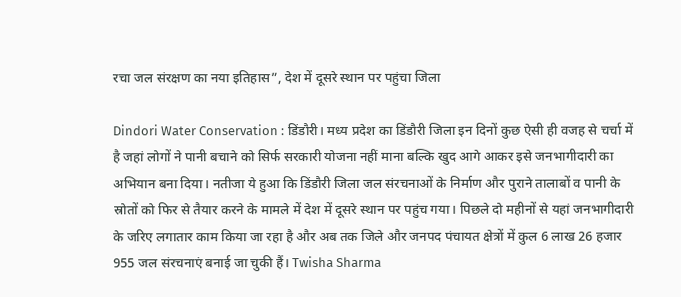रचा जल संरक्षण का नया इतिहास”, देश में दूसरे स्थान पर पहुंचा जिला

Dindori Water Conservation : डिंडौरी। मध्य प्रदेश का डिंडौरी जिला इन दिनों कुछ ऐसी ही वजह से चर्चा में है जहां लोगों ने पानी बचाने को सिर्फ सरकारी योजना नहीं माना बल्कि खुद आगे आकर इसे जनभागीदारी का अभियान बना दिया। नतीजा ये हुआ कि डिंडौरी जिला जल संरचनाओं के निर्माण और पुराने तालाबों व पानी के स्रोतों को फिर से तैयार करने के मामले में देश में दूसरे स्थान पर पहुंच गया। पिछले दो महीनों से यहां जनभागीदारी के जरिए लगातार काम किया जा रहा है और अब तक जिले और जनपद पंचायत क्षेत्रों में कुल 6 लाख 26 हजार 955 जल संरचनाएं बनाई जा चुकी हैं। Twisha Sharma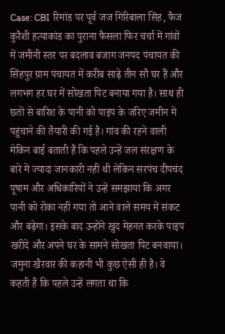Case: CBI रिमांड पर पूर्व जज गिरिबाला सिंह, फैज कुरैशी हत्याकांड का पुराना फैसला फिर चर्चा में गांवों में जमीनी स्तर पर बदलाव बजाग जनपद पंचायत की सिंहपुर ग्राम पंचायत में करीब साढ़े तीन सौ घर हैं और लगभग हर घर में सोखता पिट बनाया गया है। साथ ही छतों से बारिश के पानी को पाइप के जरिए जमीन में पहुंचाने की तैयारी की गई है। गांव की रहने वाली मेकिन बाई बताती हैं कि पहले उन्हें जल संरक्षण के बारे में ज्यादा जानकारी नहीं थी लेकिन सरपंच दीपचंद पूषाम और अधिकारियों ने उन्हें समझाया कि अगर पानी को रोका नहीं गया तो आने वाले समय में संकट और बढ़ेगा। इसके बाद उन्होंने खुद मेहनत करके पाइप खरीदे और अपने घर के सामने सोखता पिट बनवाया। जमुना खैरवार की कहानी भी कुछ ऐसी ही है। वे कहती हैं कि पहले उन्हें लगता था कि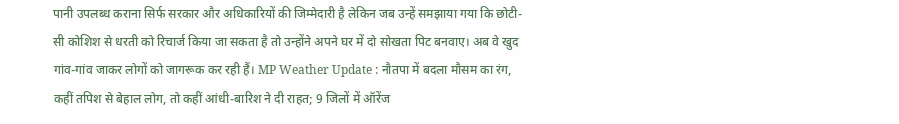पानी उपलब्ध कराना सिर्फ सरकार और अधिकारियों की जिम्मेदारी है लेकिन जब उन्हें समझाया गया कि छोटी-सी कोशिश से धरती को रिचार्ज किया जा सकता है तो उन्होंने अपने घर में दो सोखता पिट बनवाए। अब वे खुद गांव-गांव जाकर लोगों को जागरूक कर रही हैं। MP Weather Update : नौतपा में बदला मौसम का रंग, कहीं तपिश से बेहाल लोग, तो कहीं आंधी-बारिश ने दी राहत; 9 जिलों में ऑरेंज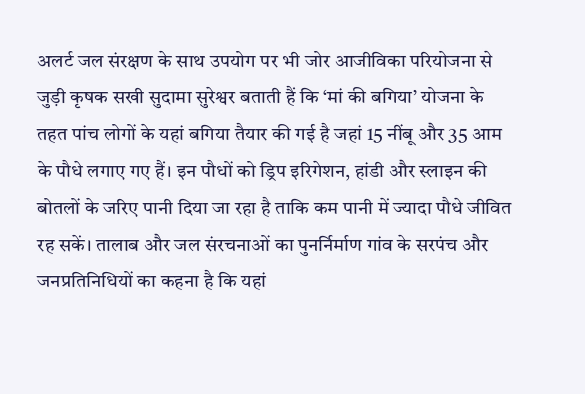अलर्ट जल संरक्षण के साथ उपयोग पर भी जोर आजीविका परियोजना से जुड़ी कृषक सखी सुदामा सुरेश्वर बताती हैं कि ‘मां की बगिया’ योजना के तहत पांच लोगों के यहां बगिया तैयार की गई है जहां 15 नींबू और 35 आम के पौधे लगाए गए हैं। इन पौधों को ड्रिप इरिगेशन, हांडी और स्लाइन की बोतलों के जरिए पानी दिया जा रहा है ताकि कम पानी में ज्यादा पौधे जीवित रह सकें। तालाब और जल संरचनाओं का पुनर्निर्माण गांव के सरपंच और जनप्रतिनिधियों का कहना है कि यहां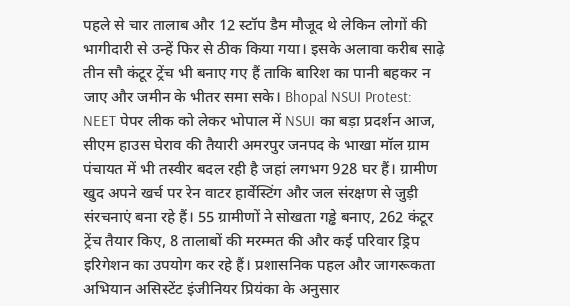पहले से चार तालाब और 12 स्टॉप डैम मौजूद थे लेकिन लोगों की भागीदारी से उन्हें फिर से ठीक किया गया। इसके अलावा करीब साढ़े तीन सौ कंटूर ट्रेंच भी बनाए गए हैं ताकि बारिश का पानी बहकर न जाए और जमीन के भीतर समा सके। Bhopal NSUI Protest: NEET पेपर लीक को लेकर भोपाल में NSUI का बड़ा प्रदर्शन आज, सीएम हाउस घेराव की तैयारी अमरपुर जनपद के भाखा मॉल ग्राम पंचायत में भी तस्वीर बदल रही है जहां लगभग 928 घर हैं। ग्रामीण खुद अपने खर्च पर रेन वाटर हार्वेस्टिंग और जल संरक्षण से जुड़ी संरचनाएं बना रहे हैं। 55 ग्रामीणों ने सोखता गड्ढे बनाए, 262 कंटूर ट्रेंच तैयार किए, 8 तालाबों की मरम्मत की और कई परिवार ड्रिप इरिगेशन का उपयोग कर रहे हैं। प्रशासनिक पहल और जागरूकता अभियान असिस्टेंट इंजीनियर प्रियंका के अनुसार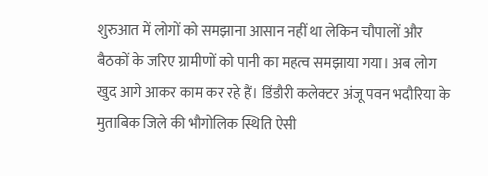शुरुआत में लोगों को समझाना आसान नहीं था लेकिन चौपालों और बैठकों के जरिए ग्रामीणों को पानी का महत्व समझाया गया। अब लोग खुद आगे आकर काम कर रहे हैं। डिंडौरी कलेक्टर अंजू पवन भदौरिया के मुताबिक जिले की भौगोलिक स्थिति ऐसी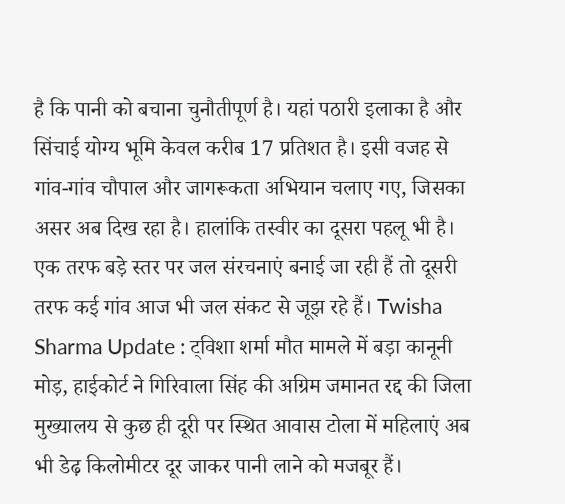है कि पानी को बचाना चुनौतीपूर्ण है। यहां पठारी इलाका है और सिंचाई योग्य भूमि केवल करीब 17 प्रतिशत है। इसी वजह से गांव-गांव चौपाल और जागरूकता अभियान चलाए गए, जिसका असर अब दिख रहा है। हालांकि तस्वीर का दूसरा पहलू भी है। एक तरफ बड़े स्तर पर जल संरचनाएं बनाई जा रही हैं तो दूसरी तरफ कई गांव आज भी जल संकट से जूझ रहे हैं। Twisha Sharma Update : ट्विशा शर्मा मौत मामले में बड़ा कानूनी मोड़, हाईकोर्ट ने गिरिवाला सिंह की अग्रिम जमानत रद्द की जिला मुख्यालय से कुछ ही दूरी पर स्थित आवास टोला में महिलाएं अब भी डेढ़ किलोमीटर दूर जाकर पानी लाने को मजबूर हैं।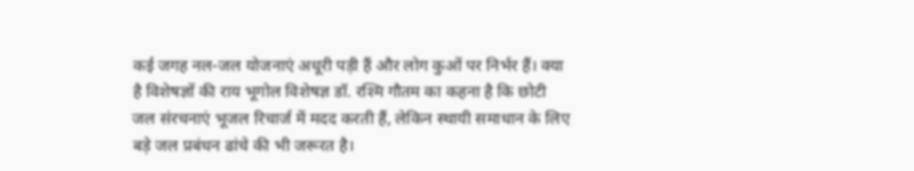कई जगह नल-जल योजनाएं अधूरी पड़ी हैं और लोग कुओं पर निर्भर हैं। क्या है विशेषज्ञों की राय भूगोल विशेषज्ञ डॉ. रश्मि गौतम का कहना है कि छोटी जल संरचनाएं भूजल रिचार्ज में मदद करती हैं, लेकिन स्थायी समाधान के लिए बड़े जल प्रबंधन ढांचे की भी जरूरत है।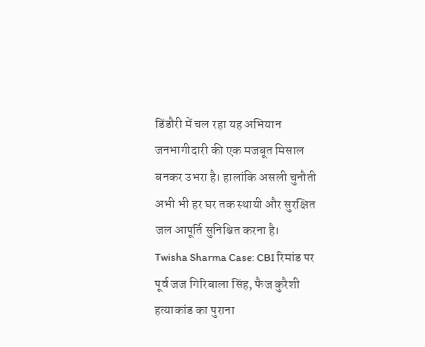डिंडौरी में चल रहा यह अभियान जनभागीदारी की एक मजबूत मिसाल बनकर उभरा है। हालांकि असली चुनौती अभी भी हर घर तक स्थायी और सुरक्षित जल आपूर्ति सुनिश्चित करना है।
Twisha Sharma Case: CBI रिमांड पर पूर्व जज गिरिबाला सिंह, फैज कुरैशी हत्याकांड का पुराना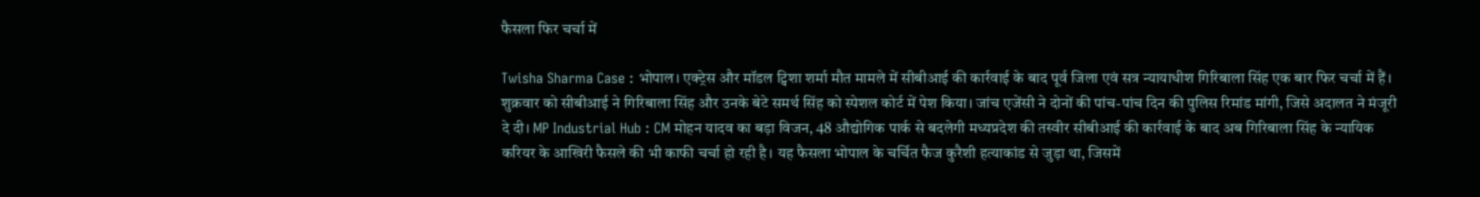फैसला फिर चर्चा में

Twisha Sharma Case : भोपाल। एक्ट्रेस और मॉडल ट्विशा शर्मा मौत मामले में सीबीआई की कार्रवाई के बाद पूर्व जिला एवं सत्र न्यायाधीश गिरिबाला सिंह एक बार फिर चर्चा में हैं। शुक्रवार को सीबीआई ने गिरिबाला सिंह और उनके बेटे समर्थ सिंह को स्पेशल कोर्ट में पेश किया। जांच एजेंसी ने दोनों की पांच-पांच दिन की पुलिस रिमांड मांगी, जिसे अदालत ने मंजूरी दे दी। MP Industrial Hub : CM मोहन यादव का बड़ा विजन, 48 औद्योगिक पार्क से बदलेगी मध्यप्रदेश की तस्वीर सीबीआई की कार्रवाई के बाद अब गिरिबाला सिंह के न्यायिक करियर के आखिरी फैसले की भी काफी चर्चा हो रही है। यह फैसला भोपाल के चर्चित फैज कुरैशी हत्याकांड से जुड़ा था, जिसमें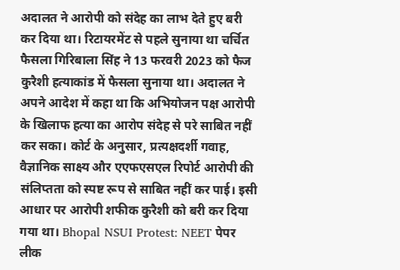अदालत ने आरोपी को संदेह का लाभ देते हुए बरी कर दिया था। रिटायरमेंट से पहले सुनाया था चर्चित फैसला गिरिबाला सिंह ने 13 फरवरी 2023 को फैज कुरैशी हत्याकांड में फैसला सुनाया था। अदालत ने अपने आदेश में कहा था कि अभियोजन पक्ष आरोपी के खिलाफ हत्या का आरोप संदेह से परे साबित नहीं कर सका। कोर्ट के अनुसार, प्रत्यक्षदर्शी गवाह, वैज्ञानिक साक्ष्य और एएफएसएल रिपोर्ट आरोपी की संलिप्तता को स्पष्ट रूप से साबित नहीं कर पाई। इसी आधार पर आरोपी शफीक कुरैशी को बरी कर दिया गया था। Bhopal NSUI Protest: NEET पेपर लीक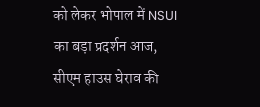को लेकर भोपाल में NSUI का बड़ा प्रदर्शन आज, सीएम हाउस घेराव की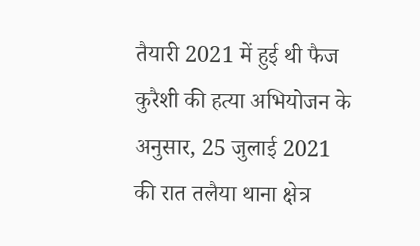तैयारी 2021 में हुई थी फैज कुरैशी की हत्या अभियोजन के अनुसार, 25 जुलाई 2021 की रात तलैया थाना क्षेत्र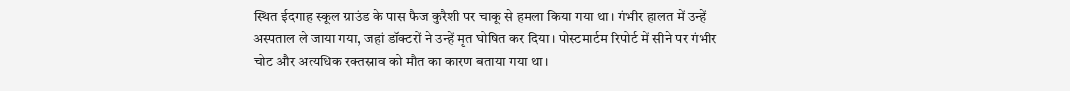स्थित ईदगाह स्कूल ग्राउंड के पास फैज कुरैशी पर चाकू से हमला किया गया था। गंभीर हालत में उन्हें अस्पताल ले जाया गया, जहां डॉक्टरों ने उन्हें मृत घोषित कर दिया। पोस्टमार्टम रिपोर्ट में सीने पर गंभीर चोट और अत्यधिक रक्तस्राव को मौत का कारण बताया गया था।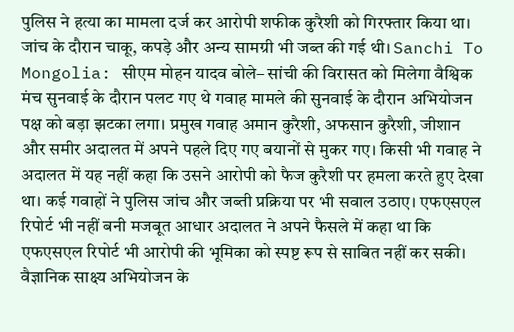पुलिस ने हत्या का मामला दर्ज कर आरोपी शफीक कुरैशी को गिरफ्तार किया था। जांच के दौरान चाकू, कपड़े और अन्य सामग्री भी जब्त की गई थी। Sanchi To Mongolia: सीएम मोहन यादव बोले– सांची की विरासत को मिलेगा वैश्विक मंच सुनवाई के दौरान पलट गए थे गवाह मामले की सुनवाई के दौरान अभियोजन पक्ष को बड़ा झटका लगा। प्रमुख गवाह अमान कुरैशी, अफसान कुरैशी, जीशान और समीर अदालत में अपने पहले दिए गए बयानों से मुकर गए। किसी भी गवाह ने अदालत में यह नहीं कहा कि उसने आरोपी को फैज कुरैशी पर हमला करते हुए देखा था। कई गवाहों ने पुलिस जांच और जब्ती प्रक्रिया पर भी सवाल उठाए। एफएसएल रिपोर्ट भी नहीं बनी मजबूत आधार अदालत ने अपने फैसले में कहा था कि एफएसएल रिपोर्ट भी आरोपी की भूमिका को स्पष्ट रूप से साबित नहीं कर सकी। वैज्ञानिक साक्ष्य अभियोजन के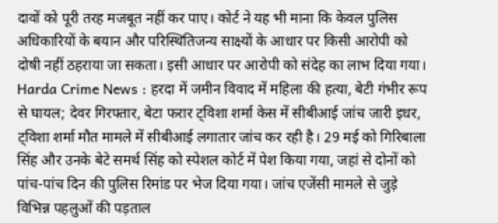दावों को पूरी तरह मजबूत नहीं कर पाए। कोर्ट ने यह भी माना कि केवल पुलिस अधिकारियों के बयान और परिस्थितिजन्य साक्ष्यों के आधार पर किसी आरोपी को दोषी नहीं ठहराया जा सकता। इसी आधार पर आरोपी को संदेह का लाभ दिया गया। Harda Crime News : हरदा में जमीन विवाद में महिला की हत्या, बेटी गंभीर रूप से घायल; देवर गिरफ्तार, बेटा फरार ट्विशा शर्मा केस में सीबीआई जांच जारी इधर, ट्विशा शर्मा मौत मामले में सीबीआई लगातार जांच कर रही है। 29 मई को गिरिबाला सिंह और उनके बेटे समर्थ सिंह को स्पेशल कोर्ट में पेश किया गया, जहां से दोनों को पांच-पांच दिन की पुलिस रिमांड पर भेज दिया गया। जांच एजेंसी मामले से जुड़े विभिन्न पहलुओं की पड़ताल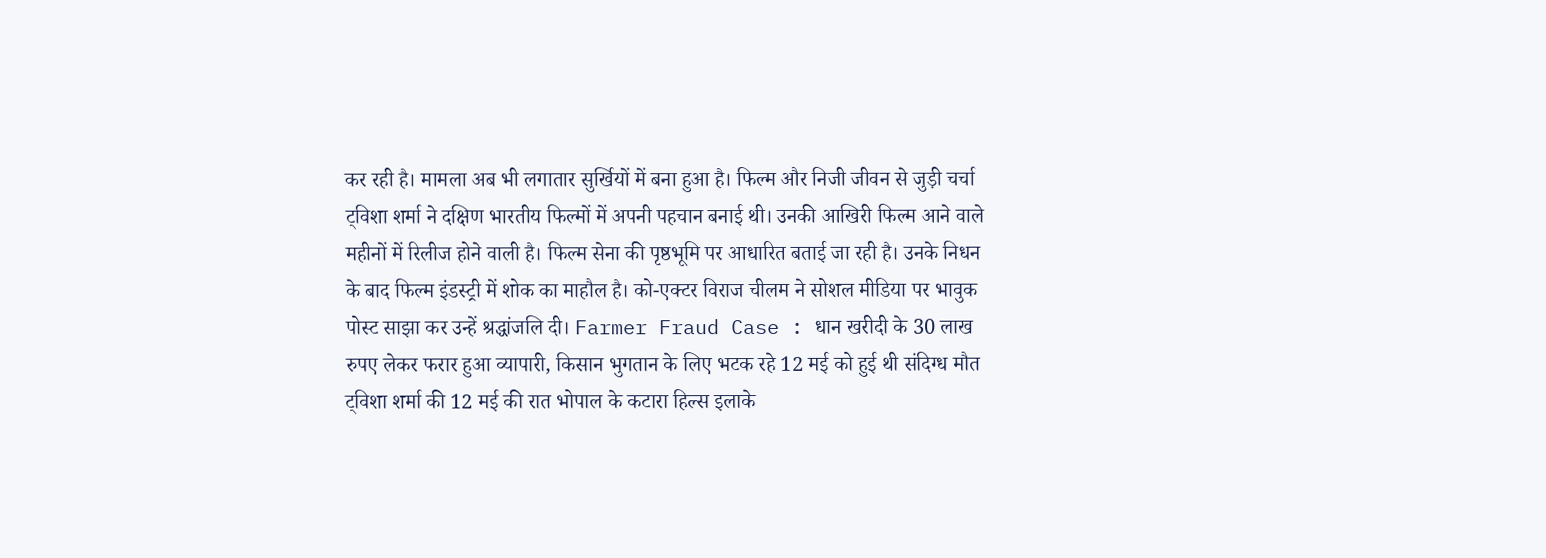कर रही है। मामला अब भी लगातार सुर्खियों में बना हुआ है। फिल्म और निजी जीवन से जुड़ी चर्चा ट्विशा शर्मा ने दक्षिण भारतीय फिल्मों में अपनी पहचान बनाई थी। उनकी आखिरी फिल्म आने वाले महीनों में रिलीज होने वाली है। फिल्म सेना की पृष्ठभूमि पर आधारित बताई जा रही है। उनके निधन के बाद फिल्म इंडस्ट्री में शोक का माहौल है। को-एक्टर विराज चीलम ने सोशल मीडिया पर भावुक पोस्ट साझा कर उन्हें श्रद्धांजलि दी। Farmer Fraud Case : धान खरीदी के 30 लाख रुपए लेकर फरार हुआ व्यापारी, किसान भुगतान के लिए भटक रहे 12 मई को हुई थी संदिग्ध मौत ट्विशा शर्मा की 12 मई की रात भोपाल के कटारा हिल्स इलाके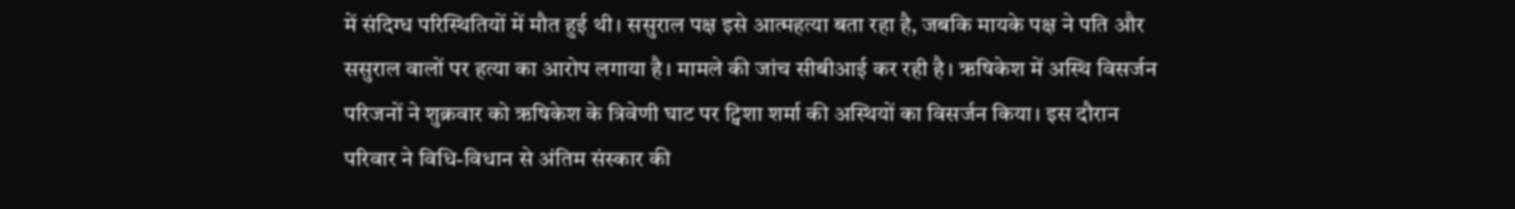में संदिग्ध परिस्थितियों में मौत हुई थी। ससुराल पक्ष इसे आत्महत्या बता रहा है, जबकि मायके पक्ष ने पति और ससुराल वालों पर हत्या का आरोप लगाया है। मामले की जांच सीबीआई कर रही है। ऋषिकेश में अस्थि विसर्जन परिजनों ने शुक्रवार को ऋषिकेश के त्रिवेणी घाट पर ट्विशा शर्मा की अस्थियों का विसर्जन किया। इस दौरान परिवार ने विधि-विधान से अंतिम संस्कार की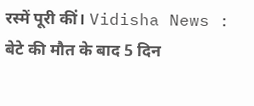रस्में पूरी कीं। Vidisha News : बेटे की मौत के बाद 5 दिन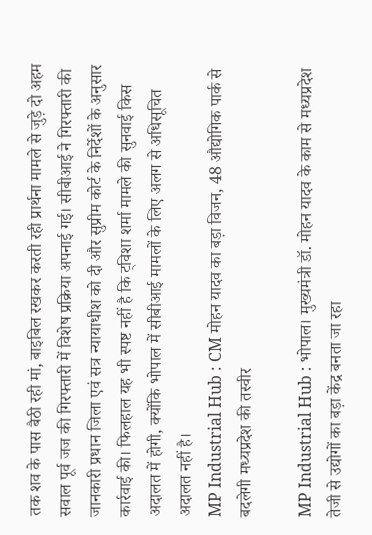तक शव के पास बैठी रही मां, बाइबिल रखकर करती रही प्रार्थना मामले से जुड़े दो अहम सवाल पूर्व जज की गिरफ्तारी में विशेष प्रक्रिया अपनाई गई। सीबीआई ने गिरफ्तारी की जानकारी प्रधान जिला एवं सत्र न्यायाधीश को दी और सुप्रीम कोर्ट के निर्देशों के अनुसार कार्रवाई की। फिलहाल यह भी स्पष्ट नहीं है कि ट्विशा शर्मा मामले की सुनवाई किस अदालत में होगी, क्योंकि भोपाल में सीबीआई मामलों के लिए अलग से अधिसूचित अदालत नहीं है।
MP Industrial Hub : CM मोहन यादव का बड़ा विजन, 48 औद्योगिक पार्क से बदलेगी मध्यप्रदेश की तस्वीर

MP Industrial Hub : भोपाल। मुख्यमंत्री डॉ. मोहन यादव के काम से मध्यप्रदेश तेजी से उद्योगों का बड़ा केंद्र बनता जा रहा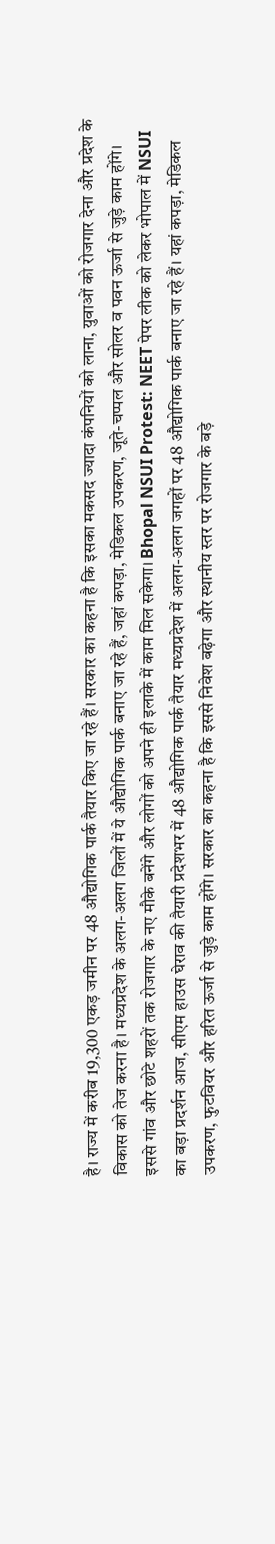है। राज्य में करीब 19,300 एकड़ जमीन पर 48 औद्योगिक पार्क तैयार किए जा रहे हैं। सरकार का कहना है कि इसका मकसद ज्यादा कंपनियों को लाना, युवाओं को रोजगार देना और प्रदेश के विकास को तेज करना है। मध्यप्रदेश के अलग-अलग जिलों में ये औद्योगिक पार्क बनाए जा रहे हैं, जहां कपड़ा, मेडिकल उपकरण, जूते-चप्पल और सोलर व पवन ऊर्जा से जुड़े काम होंगे। इससे गांव और छोटे शहरों तक रोजगार के नए मौके बनेंगे और लोगों को अपने ही इलाके में काम मिल सकेगा। Bhopal NSUI Protest: NEET पेपर लीक को लेकर भोपाल में NSUI का बड़ा प्रदर्शन आज, सीएम हाउस घेराव की तैयारी प्रदेशभर में 48 औद्योगिक पार्क तैयार मध्यप्रदेश में अलग-अलग जगहों पर 48 औद्योगिक पार्क बनाए जा रहे हैं। यहां कपड़ा, मेडिकल उपकरण, फुटवियर और हरित ऊर्जा से जुड़े काम होंगे। सरकार का कहना है कि इससे निवेश बढ़ेगा और स्थानीय स्तर पर रोजगार के बड़े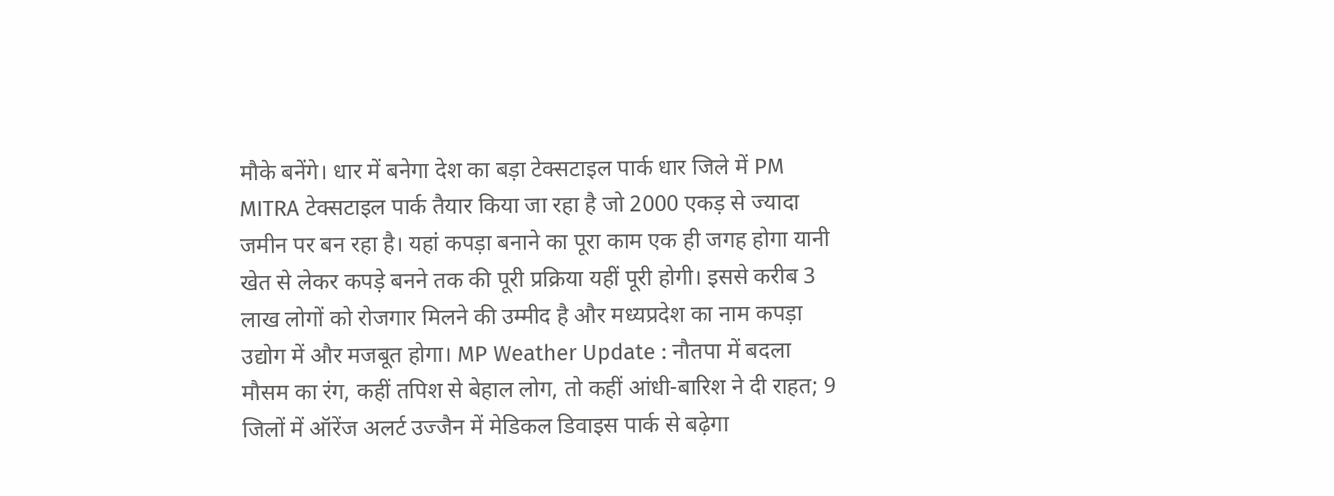मौके बनेंगे। धार में बनेगा देश का बड़ा टेक्सटाइल पार्क धार जिले में PM MITRA टेक्सटाइल पार्क तैयार किया जा रहा है जो 2000 एकड़ से ज्यादा जमीन पर बन रहा है। यहां कपड़ा बनाने का पूरा काम एक ही जगह होगा यानी खेत से लेकर कपड़े बनने तक की पूरी प्रक्रिया यहीं पूरी होगी। इससे करीब 3 लाख लोगों को रोजगार मिलने की उम्मीद है और मध्यप्रदेश का नाम कपड़ा उद्योग में और मजबूत होगा। MP Weather Update : नौतपा में बदला मौसम का रंग, कहीं तपिश से बेहाल लोग, तो कहीं आंधी-बारिश ने दी राहत; 9 जिलों में ऑरेंज अलर्ट उज्जैन में मेडिकल डिवाइस पार्क से बढ़ेगा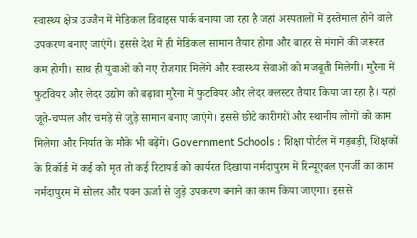स्वास्थ्य क्षेत्र उज्जैन में मेडिकल डिवाइस पार्क बनाया जा रहा है जहां अस्पतालों में इस्तेमाल होने वाले उपकरण बनाए जाएंगे। इससे देश में ही मेडिकल सामान तैयार होगा और बाहर से मंगाने की जरूरत कम होगी। साथ ही युवाओं को नए रोजगार मिलेंगे और स्वास्थ्य सेवाओं को मजबूती मिलेगी। मुरैना में फुटवियर और लेदर उद्योग को बढ़ावा मुरैना में फुटवियर और लेदर क्लस्टर तैयार किया जा रहा है। यहां जूते-चप्पल और चमड़े से जुड़े सामान बनाए जाएंगे। इससे छोटे कारीगरों और स्थानीय लोगों को काम मिलेगा और निर्यात के मौके भी बढ़ेंगे। Government Schools : शिक्षा पोर्टल में गड़बड़ी, शिक्षकों के रिकॉर्ड में कई को मृत तो कई रिटायर्ड को कार्यरत दिखाया नर्मदापुरम में रिन्यूएबल एनर्जी का काम नर्मदापुरम में सोलर और पवन ऊर्जा से जुड़े उपकरण बनाने का काम किया जाएगा। इससे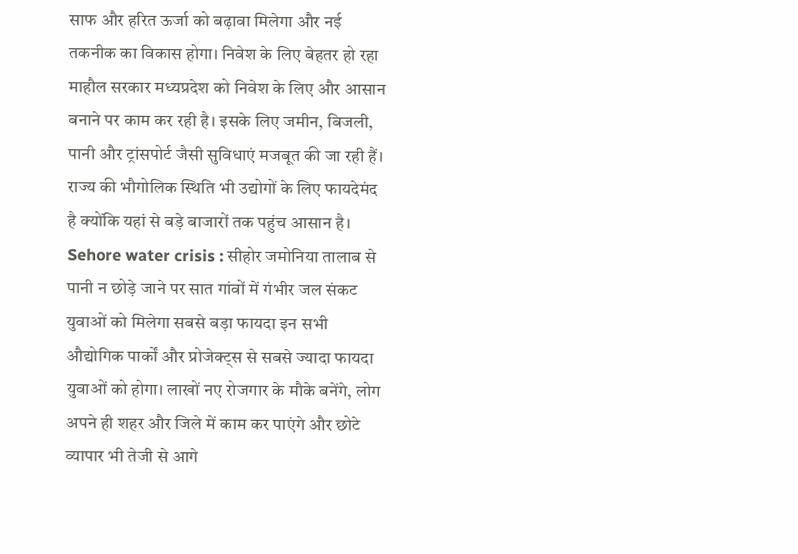साफ और हरित ऊर्जा को बढ़ावा मिलेगा और नई तकनीक का विकास होगा। निवेश के लिए बेहतर हो रहा माहौल सरकार मध्यप्रदेश को निवेश के लिए और आसान बनाने पर काम कर रही है। इसके लिए जमीन, बिजली, पानी और ट्रांसपोर्ट जैसी सुविधाएं मजबूत की जा रही हैं। राज्य की भौगोलिक स्थिति भी उद्योगों के लिए फायदेमंद है क्योंकि यहां से बड़े बाजारों तक पहुंच आसान है। Sehore water crisis : सीहोर जमोनिया तालाब से पानी न छोड़े जाने पर सात गांवों में गंभीर जल संकट युवाओं को मिलेगा सबसे बड़ा फायदा इन सभी औद्योगिक पार्कों और प्रोजेक्ट्स से सबसे ज्यादा फायदा युवाओं को होगा। लाखों नए रोजगार के मौके बनेंगे, लोग अपने ही शहर और जिले में काम कर पाएंगे और छोटे व्यापार भी तेजी से आगे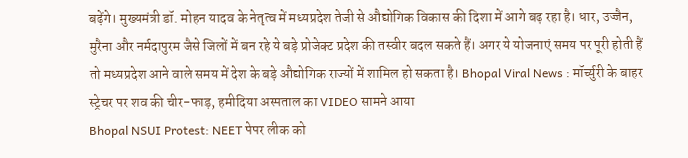बढ़ेंगे। मुख्यमंत्री डॉ. मोहन यादव के नेतृत्व में मध्यप्रदेश तेजी से औद्योगिक विकास की दिशा में आगे बढ़ रहा है। धार, उज्जैन, मुरैना और नर्मदापुरम जैसे जिलों में बन रहे ये बड़े प्रोजेक्ट प्रदेश की तस्वीर बदल सकते हैं। अगर ये योजनाएं समय पर पूरी होती हैं तो मध्यप्रदेश आने वाले समय में देश के बड़े औद्योगिक राज्यों में शामिल हो सकता है। Bhopal Viral News : मॉर्च्युरी के बाहर स्ट्रेचर पर शव की चीर-फाड़, हमीदिया अस्पताल का VIDEO सामने आया
Bhopal NSUI Protest: NEET पेपर लीक को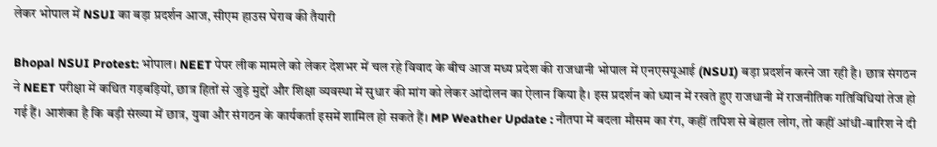लेकर भोपाल में NSUI का बड़ा प्रदर्शन आज, सीएम हाउस घेराव की तैयारी

Bhopal NSUI Protest: भोपाल। NEET पेपर लीक मामले को लेकर देशभर में चल रहे विवाद के बीच आज मध्य प्रदेश की राजधानी भोपाल में एनएसयूआई (NSUI) बड़ा प्रदर्शन करने जा रही है। छात्र संगठन ने NEET परीक्षा में कथित गड़बड़ियों, छात्र हितों से जुड़े मुद्दों और शिक्षा व्यवस्था में सुधार की मांग को लेकर आंदोलन का ऐलान किया है। इस प्रदर्शन को ध्यान में रखते हुए राजधानी में राजनीतिक गतिविधियां तेज हो गई हैं। आशंका है कि बड़ी संख्या में छात्र, युवा और संगठन के कार्यकर्ता इसमें शामिल हो सकते हैं। MP Weather Update : नौतपा में बदला मौसम का रंग, कहीं तपिश से बेहाल लोग, तो कहीं आंधी-बारिश ने दी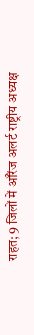राहत; 9 जिलों में ऑरेंज अलर्ट राष्ट्रीय अध्यक्ष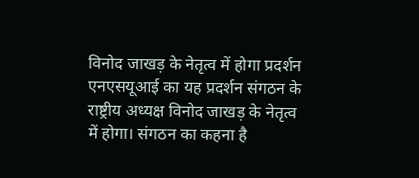विनोद जाखड़ के नेतृत्व में होगा प्रदर्शन एनएसयूआई का यह प्रदर्शन संगठन के राष्ट्रीय अध्यक्ष विनोद जाखड़ के नेतृत्व में होगा। संगठन का कहना है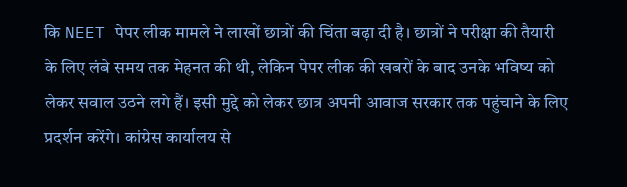कि NEET पेपर लीक मामले ने लाखों छात्रों की चिंता बढ़ा दी है। छात्रों ने परीक्षा की तैयारी के लिए लंबे समय तक मेहनत की थी, लेकिन पेपर लीक की खबरों के बाद उनके भविष्य को लेकर सवाल उठने लगे हैं। इसी मुद्दे को लेकर छात्र अपनी आवाज सरकार तक पहुंचाने के लिए प्रदर्शन करेंगे। कांग्रेस कार्यालय से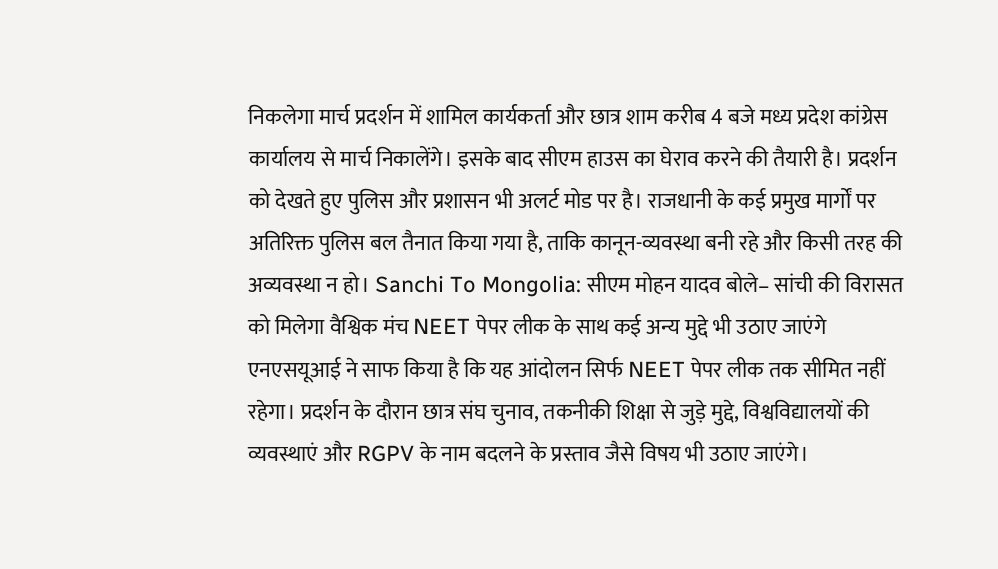निकलेगा मार्च प्रदर्शन में शामिल कार्यकर्ता और छात्र शाम करीब 4 बजे मध्य प्रदेश कांग्रेस कार्यालय से मार्च निकालेंगे। इसके बाद सीएम हाउस का घेराव करने की तैयारी है। प्रदर्शन को देखते हुए पुलिस और प्रशासन भी अलर्ट मोड पर है। राजधानी के कई प्रमुख मार्गों पर अतिरिक्त पुलिस बल तैनात किया गया है, ताकि कानून-व्यवस्था बनी रहे और किसी तरह की अव्यवस्था न हो। Sanchi To Mongolia: सीएम मोहन यादव बोले– सांची की विरासत को मिलेगा वैश्विक मंच NEET पेपर लीक के साथ कई अन्य मुद्दे भी उठाए जाएंगे एनएसयूआई ने साफ किया है कि यह आंदोलन सिर्फ NEET पेपर लीक तक सीमित नहीं रहेगा। प्रदर्शन के दौरान छात्र संघ चुनाव, तकनीकी शिक्षा से जुड़े मुद्दे, विश्वविद्यालयों की व्यवस्थाएं और RGPV के नाम बदलने के प्रस्ताव जैसे विषय भी उठाए जाएंगे।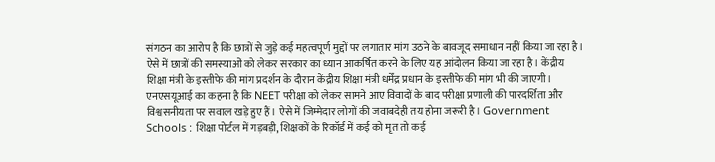संगठन का आरोप है कि छात्रों से जुड़े कई महत्वपूर्ण मुद्दों पर लगातार मांग उठने के बावजूद समाधान नहीं किया जा रहा है। ऐसे में छात्रों की समस्याओं को लेकर सरकार का ध्यान आकर्षित करने के लिए यह आंदोलन किया जा रहा है। केंद्रीय शिक्षा मंत्री के इस्तीफे की मांग प्रदर्शन के दौरान केंद्रीय शिक्षा मंत्री धर्मेंद्र प्रधान के इस्तीफे की मांग भी की जाएगी। एनएसयूआई का कहना है कि NEET परीक्षा को लेकर सामने आए विवादों के बाद परीक्षा प्रणाली की पारदर्शिता और विश्वसनीयता पर सवाल खड़े हुए हैं। ऐसे में जिम्मेदार लोगों की जवाबदेही तय होना जरूरी है। Government Schools : शिक्षा पोर्टल में गड़बड़ी, शिक्षकों के रिकॉर्ड में कई को मृत तो कई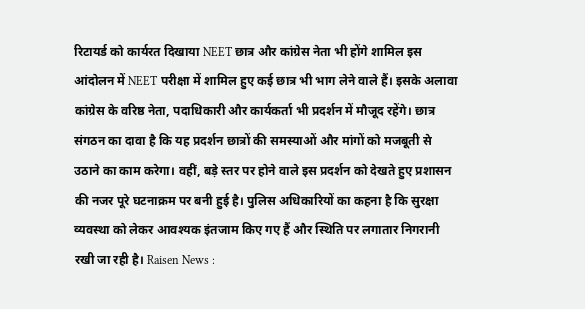रिटायर्ड को कार्यरत दिखाया NEET छात्र और कांग्रेस नेता भी होंगे शामिल इस आंदोलन में NEET परीक्षा में शामिल हुए कई छात्र भी भाग लेने वाले हैं। इसके अलावा कांग्रेस के वरिष्ठ नेता, पदाधिकारी और कार्यकर्ता भी प्रदर्शन में मौजूद रहेंगे। छात्र संगठन का दावा है कि यह प्रदर्शन छात्रों की समस्याओं और मांगों को मजबूती से उठाने का काम करेगा। वहीं, बड़े स्तर पर होने वाले इस प्रदर्शन को देखते हुए प्रशासन की नजर पूरे घटनाक्रम पर बनी हुई है। पुलिस अधिकारियों का कहना है कि सुरक्षा व्यवस्था को लेकर आवश्यक इंतजाम किए गए हैं और स्थिति पर लगातार निगरानी रखी जा रही है। Raisen News :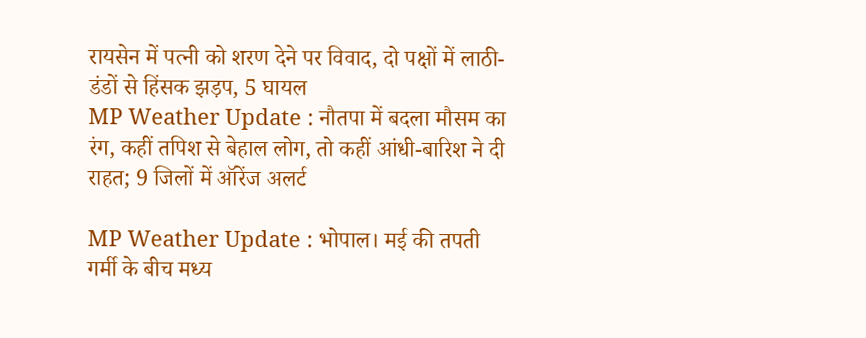रायसेन में पत्नी को शरण देने पर विवाद, दो पक्षों में लाठी-डंडों से हिंसक झड़प, 5 घायल
MP Weather Update : नौतपा में बदला मौसम का रंग, कहीं तपिश से बेहाल लोग, तो कहीं आंधी-बारिश ने दी राहत; 9 जिलों में ऑरेंज अलर्ट

MP Weather Update : भोपाल। मई की तपती गर्मी के बीच मध्य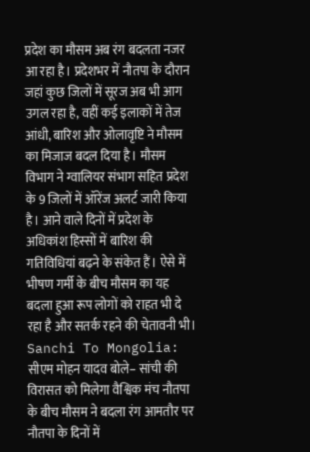प्रदेश का मौसम अब रंग बदलता नजर आ रहा है। प्रदेशभर में नौतपा के दौरान जहां कुछ जिलों में सूरज अब भी आग उगल रहा है, वहीं कई इलाकों में तेज आंधी, बारिश और ओलावृष्टि ने मौसम का मिजाज बदल दिया है। मौसम विभाग ने ग्वालियर संभाग सहित प्रदेश के 9 जिलों में ऑरेंज अलर्ट जारी किया है। आने वाले दिनों में प्रदेश के अधिकांश हिस्सों में बारिश की गतिविधियां बढ़ने के संकेत हैं। ऐसे में भीषण गर्मी के बीच मौसम का यह बदला हुआ रूप लोगों को राहत भी दे रहा है और सतर्क रहने की चेतावनी भी। Sanchi To Mongolia: सीएम मोहन यादव बोले– सांची की विरासत को मिलेगा वैश्विक मंच नौतपा के बीच मौसम ने बदला रंग आमतौर पर नौतपा के दिनों में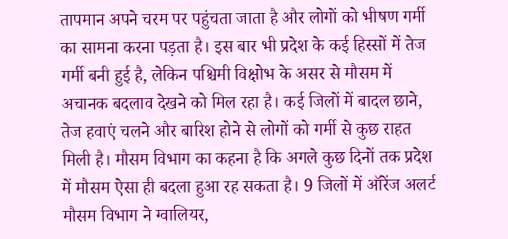तापमान अपने चरम पर पहुंचता जाता है और लोगों को भीषण गर्मी का सामना करना पड़ता है। इस बार भी प्रदेश के कई हिस्सों में तेज गर्मी बनी हुई है, लेकिन पश्चिमी विक्षोभ के असर से मौसम में अचानक बदलाव देखने को मिल रहा है। कई जिलों में बादल छाने, तेज हवाएं चलने और बारिश होने से लोगों को गर्मी से कुछ राहत मिली है। मौसम विभाग का कहना है कि अगले कुछ दिनों तक प्रदेश में मौसम ऐसा ही बदला हुआ रह सकता है। 9 जिलों में ऑरेंज अलर्ट मौसम विभाग ने ग्वालियर,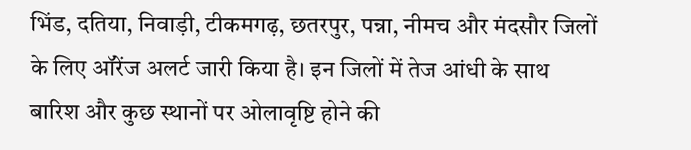भिंड, दतिया, निवाड़ी, टीकमगढ़, छतरपुर, पन्ना, नीमच और मंदसौर जिलों के लिए ऑरेंज अलर्ट जारी किया है। इन जिलों में तेज आंधी के साथ बारिश और कुछ स्थानों पर ओलावृष्टि होने की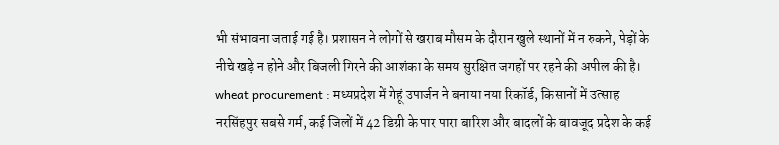भी संभावना जताई गई है। प्रशासन ने लोगों से खराब मौसम के दौरान खुले स्थानों में न रुकने, पेड़ों के नीचे खड़े न होने और बिजली गिरने की आशंका के समय सुरक्षित जगहों पर रहने की अपील की है। wheat procurement : मध्यप्रदेश में गेहूं उपार्जन ने बनाया नया रिकॉर्ड, किसानों में उत्साह नरसिंहपुर सबसे गर्म, कई जिलों में 42 डिग्री के पार पारा बारिश और बादलों के बावजूद प्रदेश के कई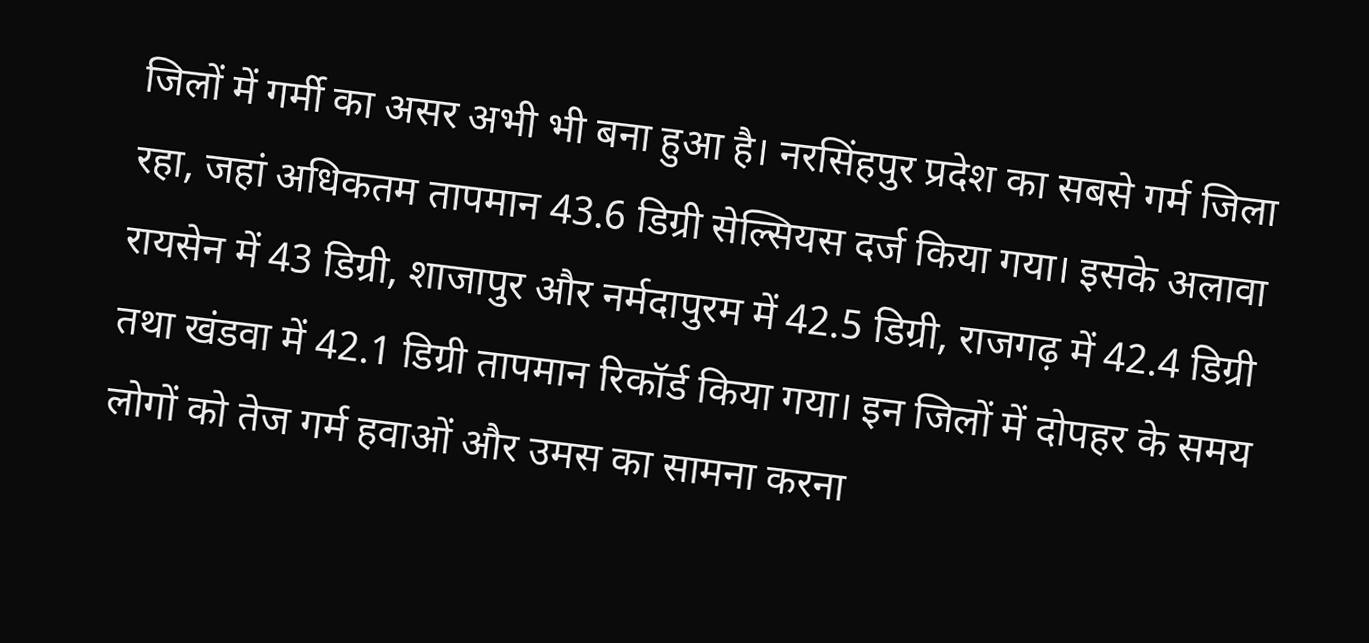जिलों में गर्मी का असर अभी भी बना हुआ है। नरसिंहपुर प्रदेश का सबसे गर्म जिला रहा, जहां अधिकतम तापमान 43.6 डिग्री सेल्सियस दर्ज किया गया। इसके अलावा रायसेन में 43 डिग्री, शाजापुर और नर्मदापुरम में 42.5 डिग्री, राजगढ़ में 42.4 डिग्री तथा खंडवा में 42.1 डिग्री तापमान रिकॉर्ड किया गया। इन जिलों में दोपहर के समय लोगों को तेज गर्म हवाओं और उमस का सामना करना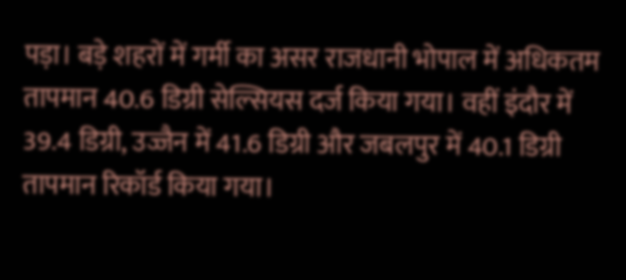पड़ा। बड़े शहरों में गर्मी का असर राजधानी भोपाल में अधिकतम तापमान 40.6 डिग्री सेल्सियस दर्ज किया गया। वहीं इंदौर में 39.4 डिग्री, उज्जैन में 41.6 डिग्री और जबलपुर में 40.1 डिग्री तापमान रिकॉर्ड किया गया।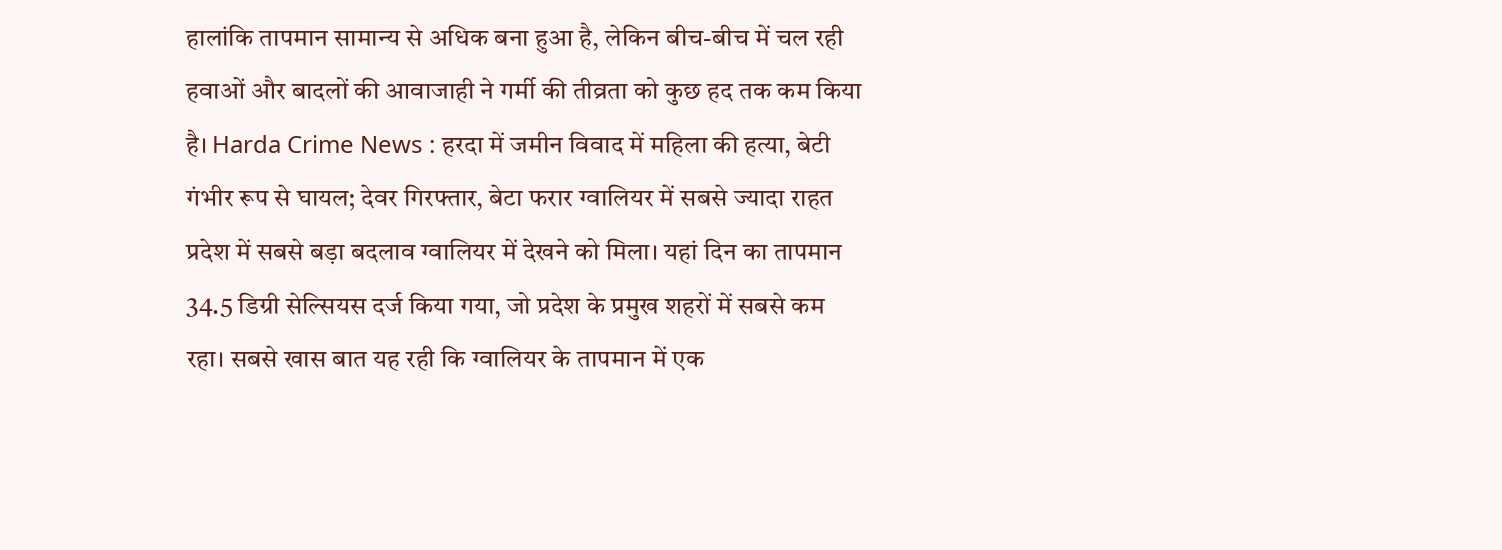हालांकि तापमान सामान्य से अधिक बना हुआ है, लेकिन बीच-बीच में चल रही हवाओं और बादलों की आवाजाही ने गर्मी की तीव्रता को कुछ हद तक कम किया है। Harda Crime News : हरदा में जमीन विवाद में महिला की हत्या, बेटी गंभीर रूप से घायल; देवर गिरफ्तार, बेटा फरार ग्वालियर में सबसे ज्यादा राहत प्रदेश में सबसे बड़ा बदलाव ग्वालियर में देखने को मिला। यहां दिन का तापमान 34.5 डिग्री सेल्सियस दर्ज किया गया, जो प्रदेश के प्रमुख शहरों में सबसे कम रहा। सबसे खास बात यह रही कि ग्वालियर के तापमान में एक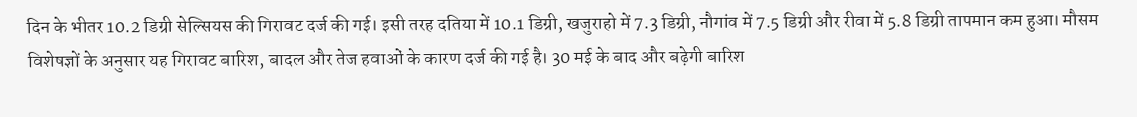दिन के भीतर 10.2 डिग्री सेल्सियस की गिरावट दर्ज की गई। इसी तरह दतिया में 10.1 डिग्री, खजुराहो में 7.3 डिग्री, नौगांव में 7.5 डिग्री और रीवा में 5.8 डिग्री तापमान कम हुआ। मौसम विशेषज्ञों के अनुसार यह गिरावट बारिश, बादल और तेज हवाओं के कारण दर्ज की गई है। 30 मई के बाद और बढ़ेगी बारिश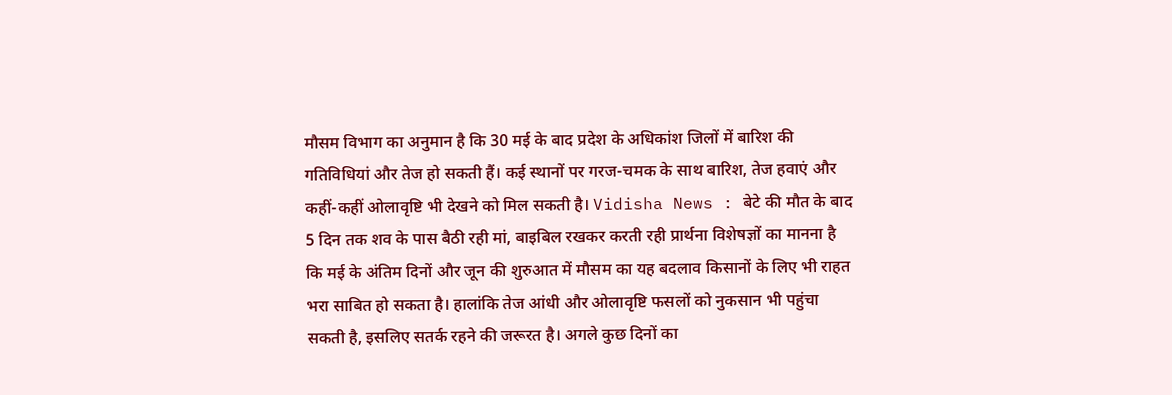मौसम विभाग का अनुमान है कि 30 मई के बाद प्रदेश के अधिकांश जिलों में बारिश की गतिविधियां और तेज हो सकती हैं। कई स्थानों पर गरज-चमक के साथ बारिश, तेज हवाएं और कहीं-कहीं ओलावृष्टि भी देखने को मिल सकती है। Vidisha News : बेटे की मौत के बाद 5 दिन तक शव के पास बैठी रही मां, बाइबिल रखकर करती रही प्रार्थना विशेषज्ञों का मानना है कि मई के अंतिम दिनों और जून की शुरुआत में मौसम का यह बदलाव किसानों के लिए भी राहत भरा साबित हो सकता है। हालांकि तेज आंधी और ओलावृष्टि फसलों को नुकसान भी पहुंचा सकती है, इसलिए सतर्क रहने की जरूरत है। अगले कुछ दिनों का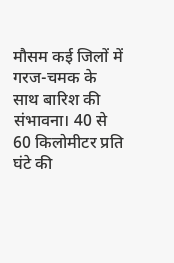मौसम कई जिलों में गरज-चमक के साथ बारिश की संभावना। 40 से 60 किलोमीटर प्रति घंटे की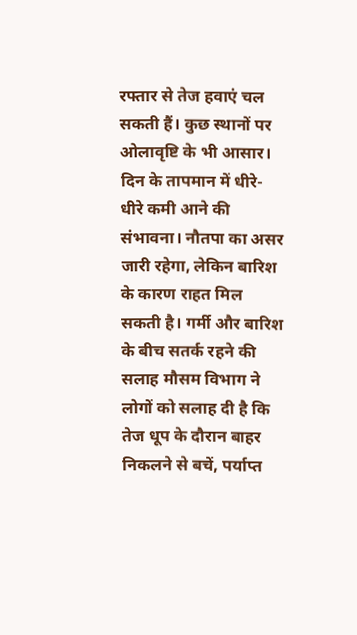रफ्तार से तेज हवाएं चल सकती हैं। कुछ स्थानों पर ओलावृष्टि के भी आसार। दिन के तापमान में धीरे-धीरे कमी आने की संभावना। नौतपा का असर जारी रहेगा, लेकिन बारिश के कारण राहत मिल सकती है। गर्मी और बारिश के बीच सतर्क रहने की सलाह मौसम विभाग ने लोगों को सलाह दी है कि तेज धूप के दौरान बाहर निकलने से बचें, पर्याप्त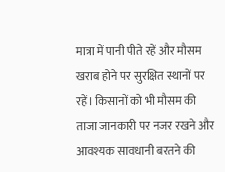मात्रा में पानी पीते रहें और मौसम खराब होने पर सुरक्षित स्थानों पर रहें। किसानों को भी मौसम की ताजा जानकारी पर नजर रखने और आवश्यक सावधानी बरतने की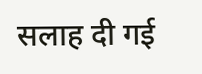सलाह दी गई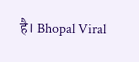है। Bhopal Viral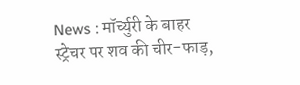News : मॉर्च्युरी के बाहर स्ट्रेचर पर शव की चीर-फाड़,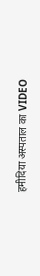हमीदिया अस्पताल का VIDEO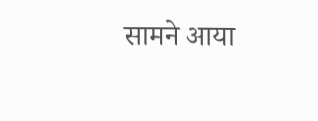सामने आया